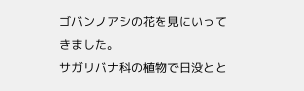ゴバンノアシの花を見にいってきました。
サガリバナ科の植物で日没とと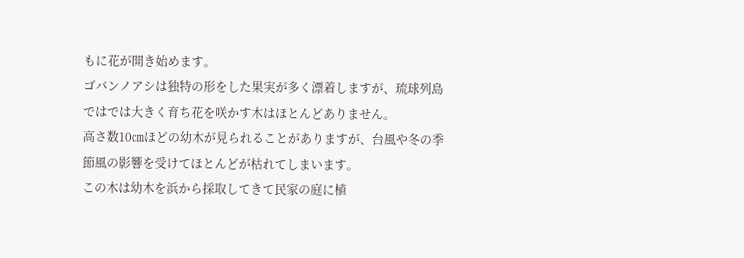もに花が開き始めます。
ゴバンノアシは独特の形をした果実が多く漂着しますが、琉球列島ではでは大きく育ち花を咲かす木はほとんどありません。
高さ数10㎝ほどの幼木が見られることがありますが、台風や冬の季節風の影響を受けてほとんどが枯れてしまいます。
この木は幼木を浜から採取してきて民家の庭に植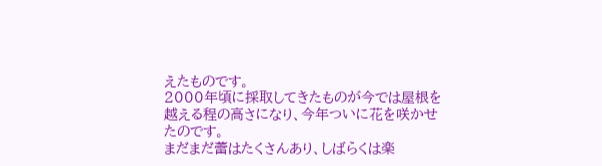えたものです。
2000年頃に採取してきたものが今では屋根を越える程の高さになり、今年ついに花を咲かせたのです。
まだまだ蕾はたくさんあり、しばらくは楽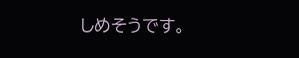しめそうです。